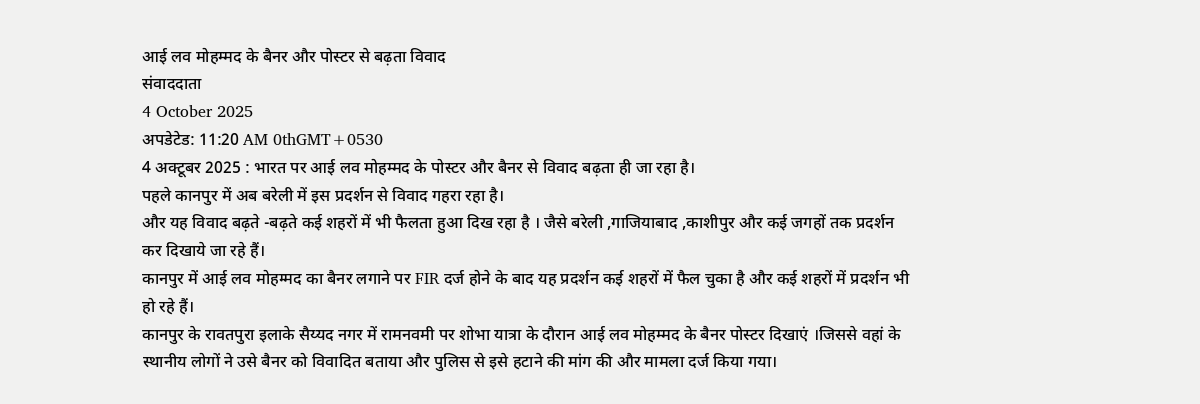आई लव मोहम्मद के बैनर और पोस्टर से बढ़ता विवाद
संवाददाता
4 October 2025
अपडेटेड: 11:20 AM 0thGMT+0530
4 अक्टूबर 2025 : भारत पर आई लव मोहम्मद के पोस्टर और बैनर से विवाद बढ़ता ही जा रहा है।
पहले कानपुर में अब बरेली में इस प्रदर्शन से विवाद गहरा रहा है।
और यह विवाद बढ़ते -बढ़ते कई शहरों में भी फैलता हुआ दिख रहा है । जैसे बरेली ,गाजियाबाद ,काशीपुर और कई जगहों तक प्रदर्शन कर दिखाये जा रहे हैं।
कानपुर में आई लव मोहम्मद का बैनर लगाने पर FIR दर्ज होने के बाद यह प्रदर्शन कई शहरों में फैल चुका है और कई शहरों में प्रदर्शन भी हो रहे हैं।
कानपुर के रावतपुरा इलाके सैय्यद नगर में रामनवमी पर शोभा यात्रा के दौरान आई लव मोहम्मद के बैनर पोस्टर दिखाएं ।जिससे वहां के स्थानीय लोगों ने उसे बैनर को विवादित बताया और पुलिस से इसे हटाने की मांग की और मामला दर्ज किया गया।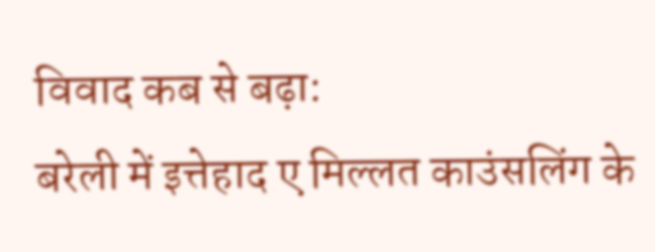विवाद कब से बढ़ा:
बरेली में इत्तेहाद ए मिल्लत काउंसलिंग के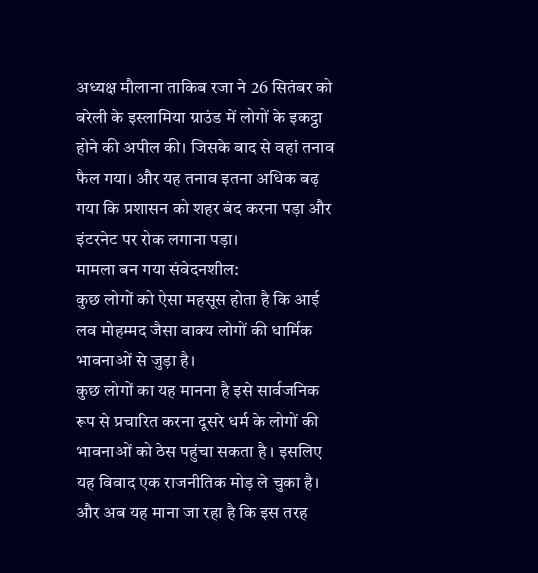अध्यक्ष मौलाना ताकिब रजा ने 26 सितंबर को बरेली के इस्लामिया ग्राउंड में लोगों के इकट्ठा होने की अपील की। जिसके बाद से वहां तनाव फैल गया। और यह तनाव इतना अधिक बढ़ गया कि प्रशासन को शहर बंद करना पड़ा और इंटरनेट पर रोक लगाना पड़ा।
मामला बन गया संवेदनशील:
कुछ लोगों को ऐसा महसूस होता है कि आई लव मोहम्मद जैसा वाक्य लोगों की धार्मिक भावनाओं से जुड़ा है।
कुछ लोगों का यह मानना है इसे सार्वजनिक रूप से प्रचारित करना दूसरे धर्म के लोगों की भावनाओं को ठेस पहुंचा सकता है । इसलिए यह विवाद एक राजनीतिक मोड़ ले चुका है।
और अब यह माना जा रहा है कि इस तरह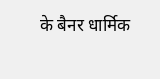के बैनर धार्मिक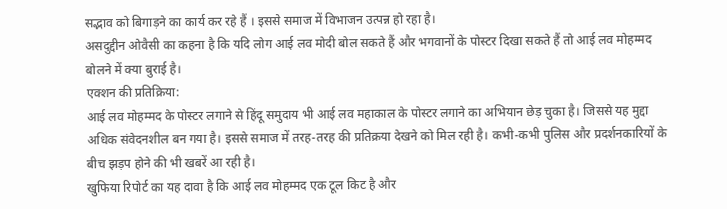सद्भाव को बिगाड़ने का कार्य कर रहे हैं । इससे समाज में विभाजन उत्पन्न हो रहा है।
असदुद्दीन ओवैसी का कहना है कि यदि लोग आई लव मोदी बोल सकते हैं और भगवानों के पोस्टर दिखा सकते हैं तो आई लव मोहम्मद बोलने में क्या बुराई है।
एक्शन की प्रतिक्रिया:
आई लव मोहम्मद के पोस्टर लगाने से हिंदू समुदाय भी आई लव महाकाल के पोस्टर लगाने का अभियान छेड़ चुका है। जिससे यह मुद्दा अधिक संवेदनशील बन गया है। इससे समाज में तरह-तरह की प्रतिक्रया देखने को मिल रही है। कभी-कभी पुलिस और प्रदर्शनकारियों के बीच झड़प होने की भी खबरें आ रही है।
खुफिया रिपोर्ट का यह दावा है कि आई लव मोहम्मद एक टूल किट है और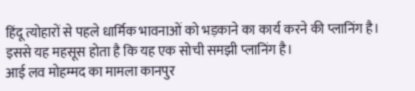हिंदू त्योहारों से पहले धार्मिक भावनाओं को भड़काने का कार्य करने की प्लानिंग है। इससे यह महसूस होता है कि यह एक सोची समझी प्लानिंग है।
आई लव मोहम्मद का मामला कानपुर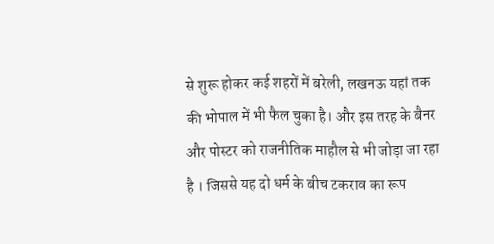से शुरू होकर कई शहरों में बरेली, लखनऊ यहां तक की भोपाल में भी फैल चुका है। और इस तरह के बैनर और पोस्टर को राजनीतिक माहौल से भी जोड़ा जा रहा है । जिससे यह दो धर्म के बीच टकराव का रूप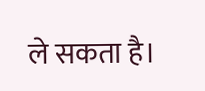ले सकता है।